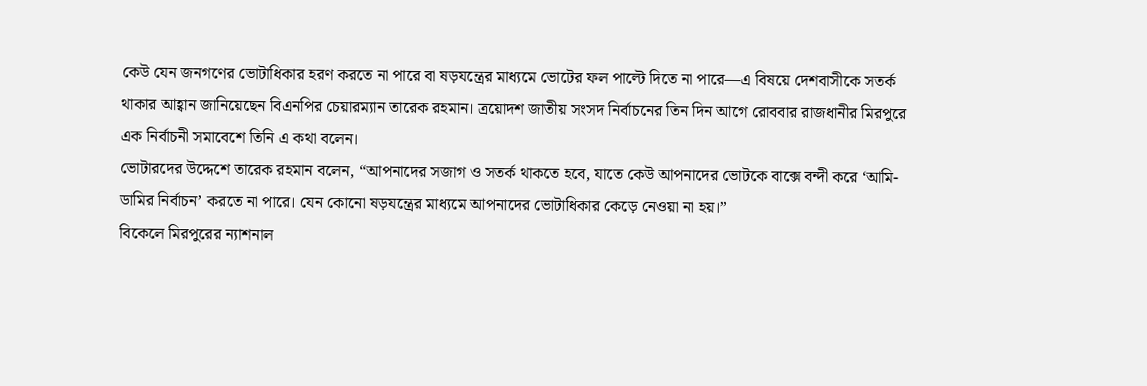কেউ যেন জনগণের ভোটাধিকার হরণ করতে না পারে বা ষড়যন্ত্রের মাধ্যমে ভোটের ফল পাল্টে দিতে না পারে—এ বিষয়ে দেশবাসীকে সতর্ক থাকার আহ্বান জানিয়েছেন বিএনপির চেয়ারম্যান তারেক রহমান। ত্রয়োদশ জাতীয় সংসদ নির্বাচনের তিন দিন আগে রোববার রাজধানীর মিরপুরে এক নির্বাচনী সমাবেশে তিনি এ কথা বলেন।
ভোটারদের উদ্দেশে তারেক রহমান বলেন, “আপনাদের সজাগ ও সতর্ক থাকতে হবে, যাতে কেউ আপনাদের ভোটকে বাক্সে বন্দী করে ‘আমি-ডামির নির্বাচন’ করতে না পারে। যেন কোনো ষড়যন্ত্রের মাধ্যমে আপনাদের ভোটাধিকার কেড়ে নেওয়া না হয়।”
বিকেলে মিরপুরের ন্যাশনাল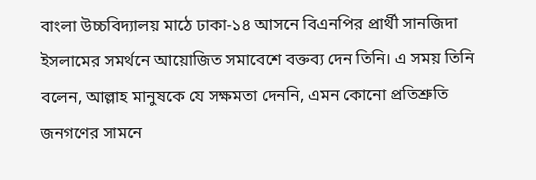বাংলা উচ্চবিদ্যালয় মাঠে ঢাকা-১৪ আসনে বিএনপির প্রার্থী সানজিদা ইসলামের সমর্থনে আয়োজিত সমাবেশে বক্তব্য দেন তিনি। এ সময় তিনি বলেন, আল্লাহ মানুষকে যে সক্ষমতা দেননি, এমন কোনো প্রতিশ্রুতি জনগণের সামনে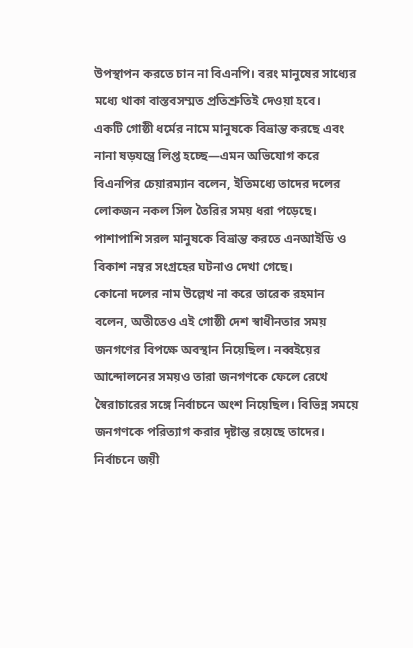উপস্থাপন করতে চান না বিএনপি। বরং মানুষের সাধ্যের মধ্যে থাকা বাস্তবসম্মত প্রতিশ্রুতিই দেওয়া হবে।
একটি গোষ্ঠী ধর্মের নামে মানুষকে বিভ্রান্ত করছে এবং নানা ষড়যন্ত্রে লিপ্ত হচ্ছে—এমন অভিযোগ করে বিএনপির চেয়ারম্যান বলেন, ইতিমধ্যে তাদের দলের লোকজন নকল সিল তৈরির সময় ধরা পড়েছে। পাশাপাশি সরল মানুষকে বিভ্রান্ত করতে এনআইডি ও বিকাশ নম্বর সংগ্রহের ঘটনাও দেখা গেছে।
কোনো দলের নাম উল্লেখ না করে তারেক রহমান বলেন, অতীতেও এই গোষ্ঠী দেশ স্বাধীনতার সময় জনগণের বিপক্ষে অবস্থান নিয়েছিল। নব্বইয়ের আন্দোলনের সময়ও তারা জনগণকে ফেলে রেখে স্বৈরাচারের সঙ্গে নির্বাচনে অংশ নিয়েছিল। বিভিন্ন সময়ে জনগণকে পরিত্যাগ করার দৃষ্টান্ত রয়েছে তাদের।
নির্বাচনে জয়ী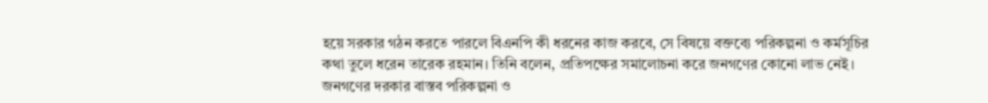হয়ে সরকার গঠন করতে পারলে বিএনপি কী ধরনের কাজ করবে, সে বিষয়ে বক্তব্যে পরিকল্পনা ও কর্মসূচির কথা তুলে ধরেন তারেক রহমান। তিনি বলেন, প্রতিপক্ষের সমালোচনা করে জনগণের কোনো লাভ নেই। জনগণের দরকার বাস্তব পরিকল্পনা ও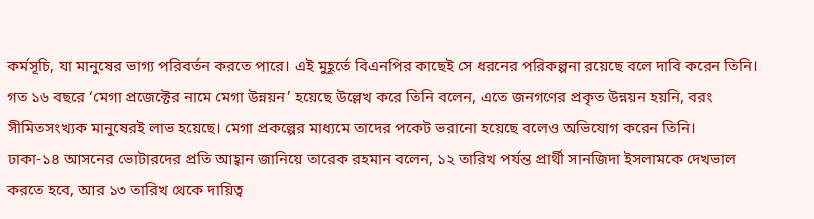কর্মসূচি, যা মানুষের ভাগ্য পরিবর্তন করতে পারে। এই মুহূর্তে বিএনপির কাছেই সে ধরনের পরিকল্পনা রয়েছে বলে দাবি করেন তিনি।
গত ১৬ বছরে ‘মেগা প্রজেক্টের নামে মেগা উন্নয়ন’ হয়েছে উল্লেখ করে তিনি বলেন, এতে জনগণের প্রকৃত উন্নয়ন হয়নি, বরং সীমিতসংখ্যক মানুষেরই লাভ হয়েছে। মেগা প্রকল্পের মাধ্যমে তাদের পকেট ভরানো হয়েছে বলেও অভিযোগ করেন তিনি।
ঢাকা-১৪ আসনের ভোটারদের প্রতি আহ্বান জানিয়ে তারেক রহমান বলেন, ১২ তারিখ পর্যন্ত প্রার্থী সানজিদা ইসলামকে দেখভাল করতে হবে, আর ১৩ তারিখ থেকে দায়িত্ব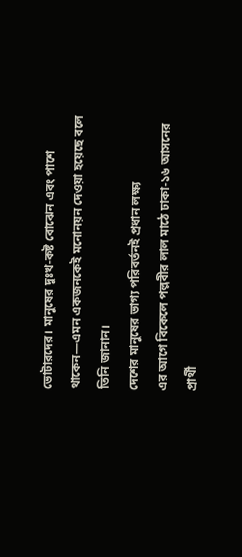ভোটারদের। মানুষের দুঃখ-কষ্ট বোঝেন এবং পাশে থাকেন—এমন একজনকেই মনোনয়ন দেওয়া হয়েছে বলে তিনি জানান।
দেশের মানুষের ভাগ্য পরিবর্তনই প্রধান লক্ষ্য
এর আগে বিকেলে পল্লবীর লাল মাঠে ঢাকা-১৬ আসনের প্রার্থী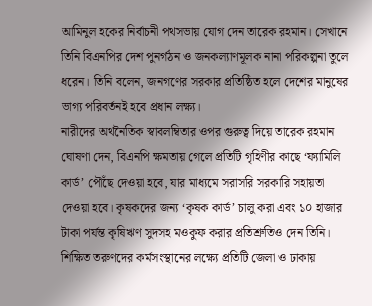আমিনুল হকের নির্বাচনী পথসভায় যোগ দেন তারেক রহমান। সেখানে তিনি বিএনপির দেশ পুনর্গঠন ও জনকল্যাণমূলক নানা পরিকল্পনা তুলে ধরেন। তিনি বলেন, জনগণের সরকার প্রতিষ্ঠিত হলে দেশের মানুষের ভাগ্য পরিবর্তনই হবে প্রধান লক্ষ্য।
নারীদের অর্থনৈতিক স্বাবলম্বিতার ওপর গুরুত্ব দিয়ে তারেক রহমান ঘোষণা দেন, বিএনপি ক্ষমতায় গেলে প্রতিটি গৃহিণীর কাছে ‘ফ্যামিলি কার্ড’ পৌঁছে দেওয়া হবে, যার মাধ্যমে সরাসরি সরকারি সহায়তা দেওয়া হবে। কৃষকদের জন্য ‘কৃষক কার্ড’ চালু করা এবং ১০ হাজার টাকা পর্যন্ত কৃষিঋণ সুদসহ মওকুফ করার প্রতিশ্রুতিও দেন তিনি।
শিক্ষিত তরুণদের কর্মসংস্থানের লক্ষ্যে প্রতিটি জেলা ও ঢাকায়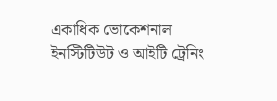একাধিক ভোকেশনাল ইনস্টিটিউট ও আইটি ট্রেনিং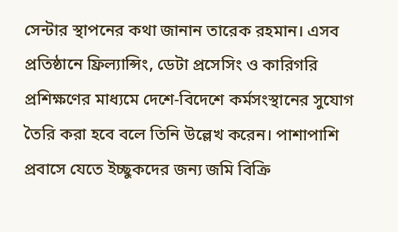সেন্টার স্থাপনের কথা জানান তারেক রহমান। এসব প্রতিষ্ঠানে ফ্রিল্যান্সিং, ডেটা প্রসেসিং ও কারিগরি প্রশিক্ষণের মাধ্যমে দেশে-বিদেশে কর্মসংস্থানের সুযোগ তৈরি করা হবে বলে তিনি উল্লেখ করেন। পাশাপাশি প্রবাসে যেতে ইচ্ছুকদের জন্য জমি বিক্রি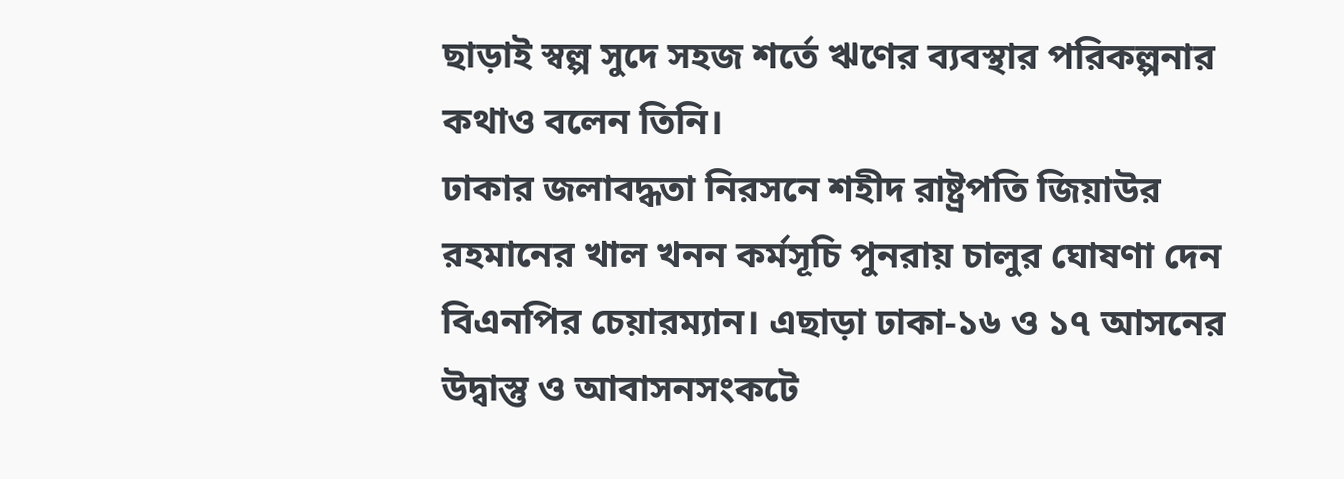ছাড়াই স্বল্প সুদে সহজ শর্তে ঋণের ব্যবস্থার পরিকল্পনার কথাও বলেন তিনি।
ঢাকার জলাবদ্ধতা নিরসনে শহীদ রাষ্ট্রপতি জিয়াউর রহমানের খাল খনন কর্মসূচি পুনরায় চালুর ঘোষণা দেন বিএনপির চেয়ারম্যান। এছাড়া ঢাকা-১৬ ও ১৭ আসনের উদ্বাস্তু ও আবাসনসংকটে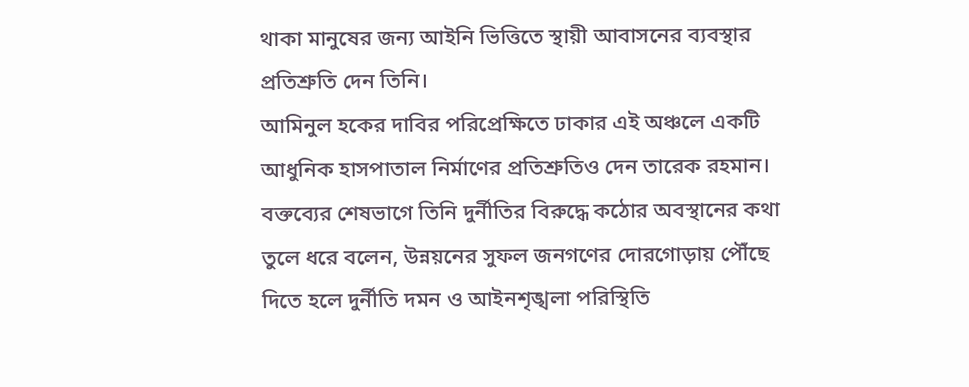থাকা মানুষের জন্য আইনি ভিত্তিতে স্থায়ী আবাসনের ব্যবস্থার প্রতিশ্রুতি দেন তিনি।
আমিনুল হকের দাবির পরিপ্রেক্ষিতে ঢাকার এই অঞ্চলে একটি আধুনিক হাসপাতাল নির্মাণের প্রতিশ্রুতিও দেন তারেক রহমান। বক্তব্যের শেষভাগে তিনি দুর্নীতির বিরুদ্ধে কঠোর অবস্থানের কথা তুলে ধরে বলেন, উন্নয়নের সুফল জনগণের দোরগোড়ায় পৌঁছে দিতে হলে দুর্নীতি দমন ও আইনশৃঙ্খলা পরিস্থিতি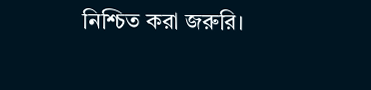নিশ্চিত করা জরুরি।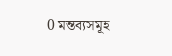0 মন্তব্যসমূহ